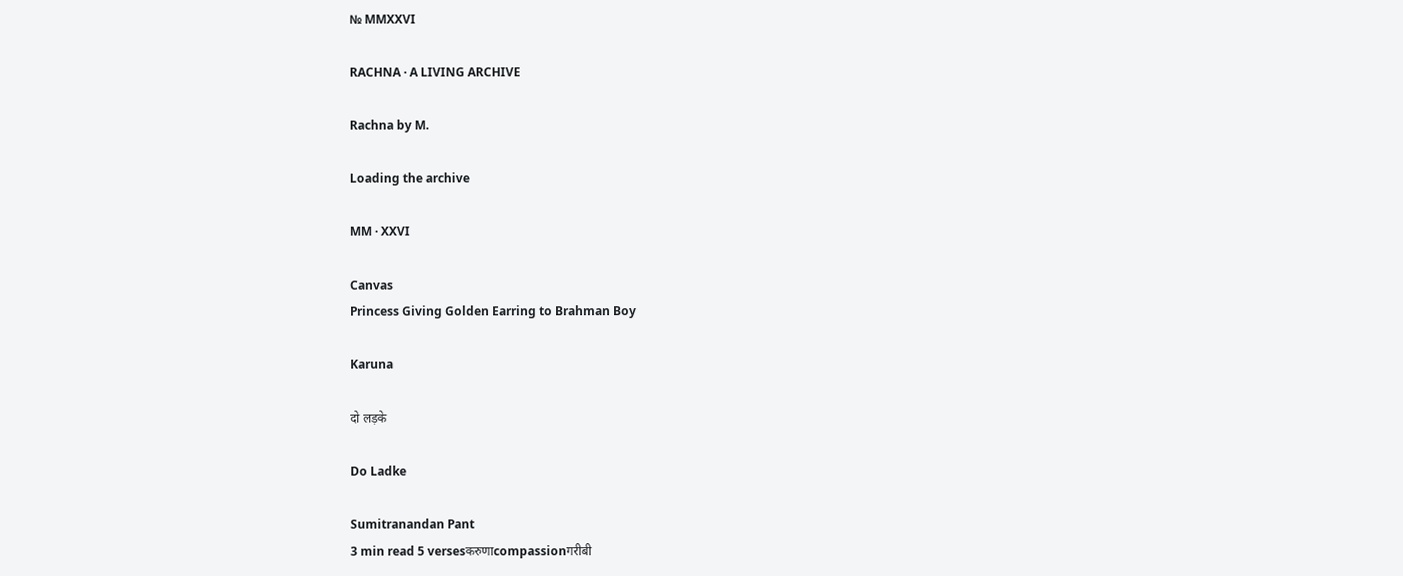№ MMXXVI

RACHNA · A LIVING ARCHIVE

Rachna by M.

Loading the archive

MM · XXVI

Canvas
Princess Giving Golden Earring to Brahman Boy

Karuna

दो लड़के

Do Ladke

Sumitranandan Pant
3 min read 5 versesकरुणाcompassionगरीबी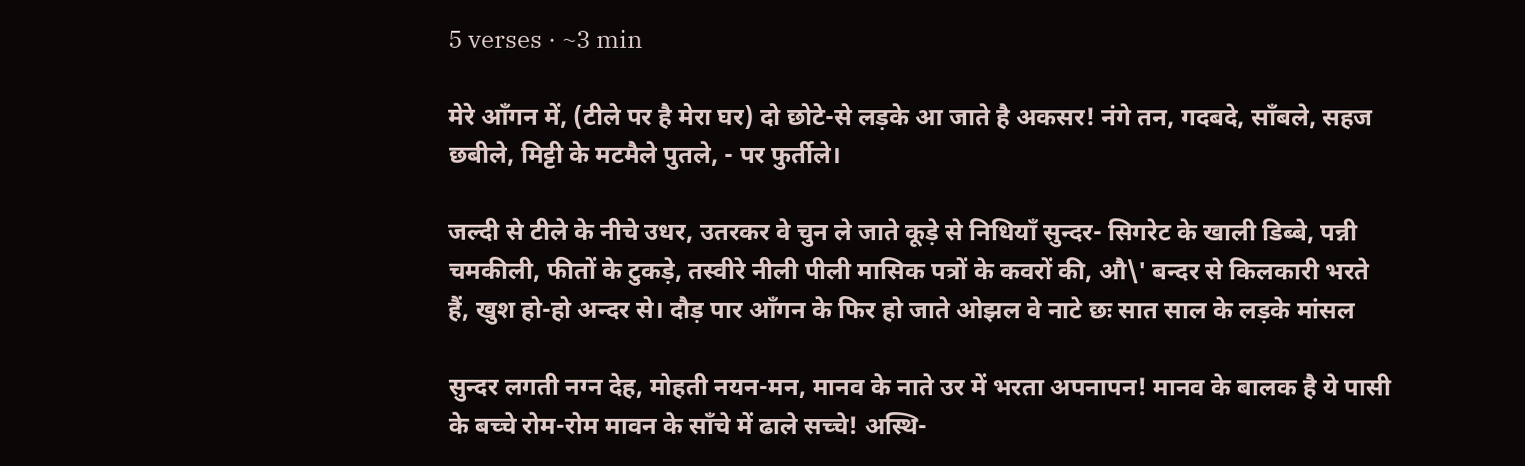5 verses · ~3 min

मेरे आँगन में, (टीले पर है मेरा घर) दो छोटे-से लड़के आ जाते है अकसर! नंगे तन, गदबदे, साँबले, सहज छबीले, मिट्टी के मटमैले पुतले, - पर फुर्तीले।

जल्दी से टीले के नीचे उधर, उतरकर वे चुन ले जाते कूड़े से निधियाँ सुन्दर- सिगरेट के खाली डिब्बे, पन्नी चमकीली, फीतों के टुकड़े, तस्वीरे नीली पीली मासिक पत्रों के कवरों की, औ\' बन्दर से किलकारी भरते हैं, खुश हो-हो अन्दर से। दौड़ पार आँगन के फिर हो जाते ओझल वे नाटे छः सात साल के लड़के मांसल

सुन्दर लगती नग्न देह, मोहती नयन-मन, मानव के नाते उर में भरता अपनापन! मानव के बालक है ये पासी के बच्चे रोम-रोम मावन के साँचे में ढाले सच्चे! अस्थि-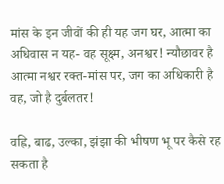मांस के इन जीवों की ही यह जग घर, आत्मा का अधिवास न यह- वह सूक्ष्म, अनश्वर! न्यौछावर है आत्मा नश्वर रक्त-मांस पर, जग का अधिकारी है वह, जो है दुर्बलतर!

वह्नि, बाढ, उल्का, झंझा की भीषण भू पर कैसे रह सकता है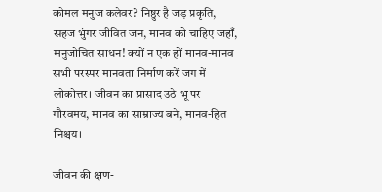कोमल मनुज कलेवर? निष्ठुर है जड़ प्रकृति, सहज भुंगर जीवित जन, मानव को चाहिए जहाँ, मनुजोचित साधन! क्यों न एक हों मानव-मानव सभी परस्पर मानवता निर्माण करें जग में लोकोत्तर। जीवन का प्रासाद उठे भू पर गौरवमय, मानव का साम्राज्य बने, मानव-हित निश्चय।

जीवन की क्षण-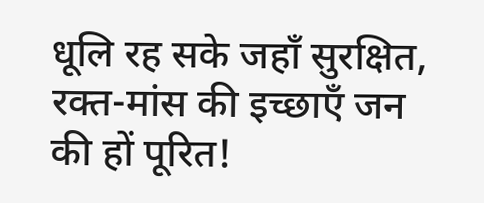धूलि रह सके जहाँ सुरक्षित, रक्त-मांस की इच्छाएँ जन की हों पूरित!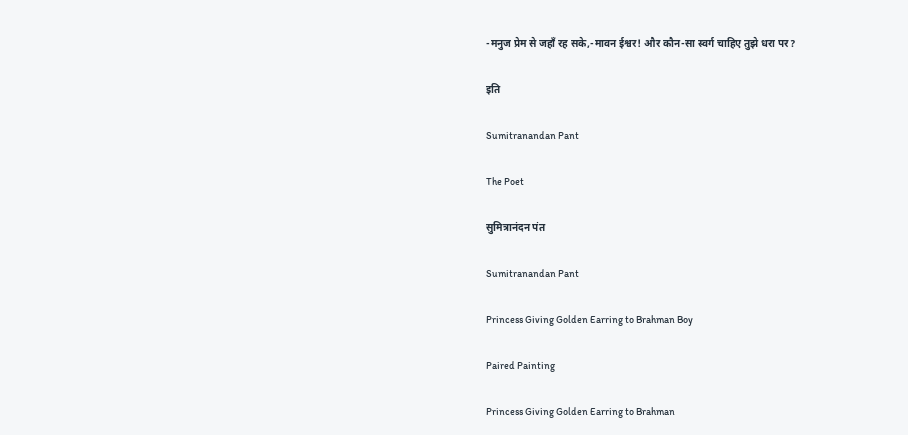-मनुज प्रेम से जहाँ रह सके,-मावन ईश्वर! और कौन-सा स्वर्ग चाहिए तुझे धरा पर?

इति

Sumitranandan Pant

The Poet

सुमित्रानंदन पंत

Sumitranandan Pant

Princess Giving Golden Earring to Brahman Boy

Paired Painting

Princess Giving Golden Earring to Brahman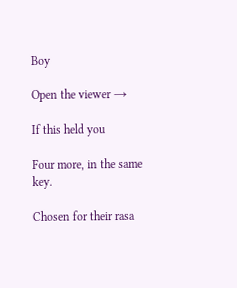Boy

Open the viewer →

If this held you

Four more, in the same key.

Chosen for their rasa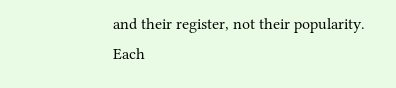and their register, not their popularity. Each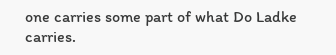one carries some part of what Do Ladke carries.